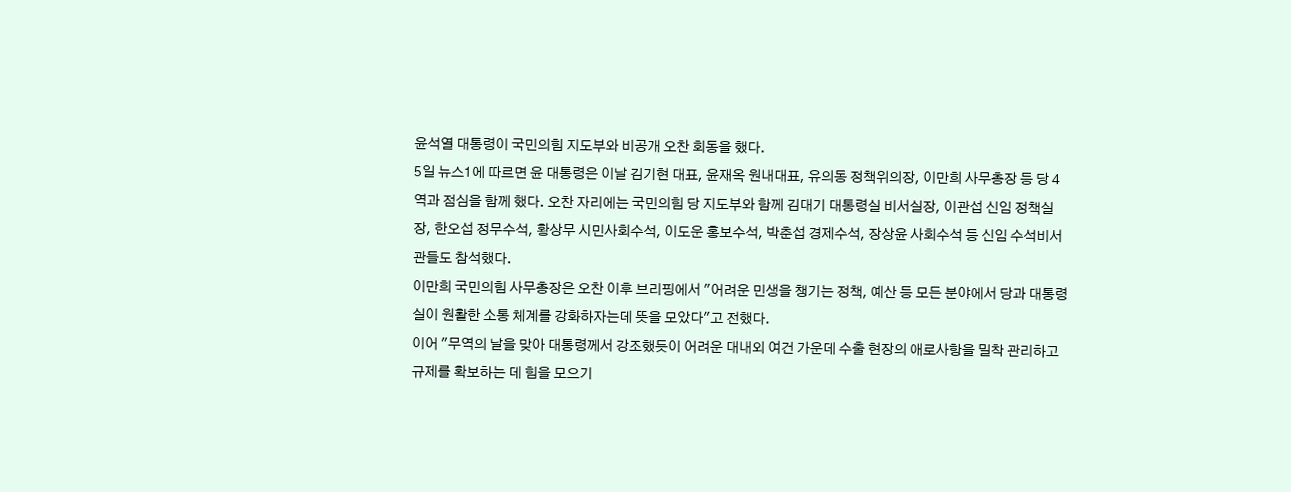윤석열 대통령이 국민의힘 지도부와 비공개 오찬 회동을 했다.
5일 뉴스1에 따르면 윤 대통령은 이날 김기현 대표, 윤재옥 원내대표, 유의동 정책위의장, 이만희 사무총장 등 당 4역과 점심을 함께 했다. 오찬 자리에는 국민의힘 당 지도부와 함께 김대기 대통령실 비서실장, 이관섭 신임 정책실장, 한오섭 정무수석, 황상무 시민사회수석, 이도운 홍보수석, 박춘섭 경제수석, 장상윤 사회수석 등 신임 수석비서관들도 참석했다.
이만희 국민의힘 사무총장은 오찬 이후 브리핑에서 "어려운 민생을 챙기는 정책, 예산 등 모든 분야에서 당과 대통령실이 원활한 소통 체계를 강화하자는데 뜻을 모았다"고 전했다.
이어 "무역의 날을 맞아 대통령께서 강조했듯이 어려운 대내외 여건 가운데 수출 현장의 애로사항을 밀착 관리하고 규제를 확보하는 데 힘을 모으기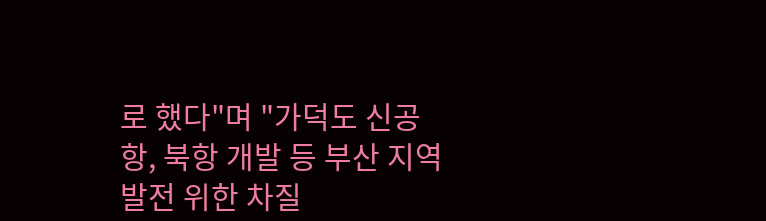로 했다"며 "가덕도 신공항, 북항 개발 등 부산 지역 발전 위한 차질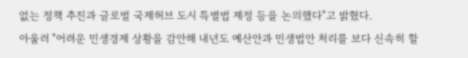없는 정책 추진과 글로벌 국제허브 도시 특별법 제정 등을 논의했다"고 밝혔다.
아울러 "어려운 민생경제 상황을 감안해 내년도 예산안과 민생법안 처리를 보다 신속히 할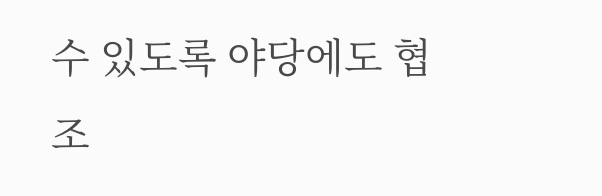수 있도록 야당에도 협조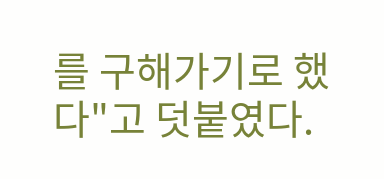를 구해가기로 했다"고 덧붙였다.